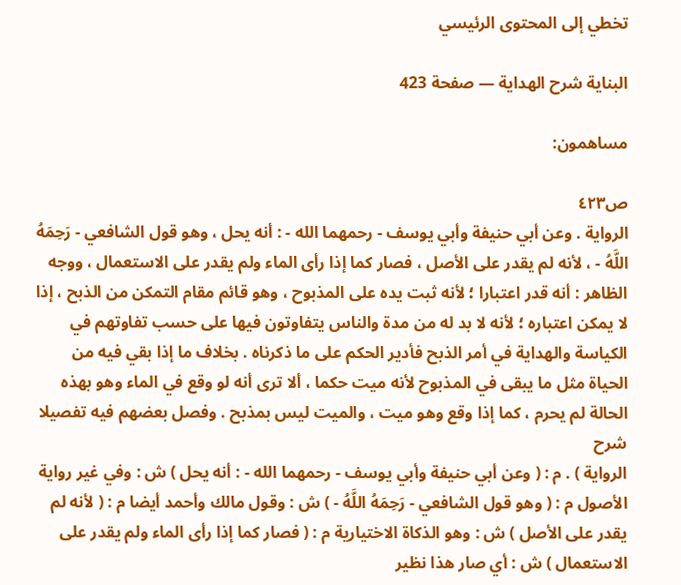تخطي إلى المحتوى الرئيسي

البناية شرح الهداية — صفحة 423

مساهمون:

ص٤٢٣
الرواية . وعن أبي حنيفة وأبي يوسف - رحمهما الله - : أنه يحل ، وهو قول الشافعي - رَحِمَهُ اللَّهُ - ، لأنه لم يقدر على الأصل ، فصار كما إذا رأى الماء ولم يقدر على الاستعمال ، ووجه الظاهر : أنه قدر اعتبارا ؛ لأنه ثبت يده على المذبوح ، وهو قائم مقام التمكن من الذبح ، إذا لا يمكن اعتباره ؛ لأنه لا بد له من مدة والناس يتفاوتون فيها على حسب تفاوتهم في الكياسة والهداية في أمر الذبح فأدير الحكم على ما ذكرناه . بخلاف ما إذا بقي فيه من الحياة مثل ما يبقى في المذبوح لأنه ميت حكما ، ألا ترى أنه لو وقع في الماء وهو بهذه الحالة لم يحرم ، كما إذا وقع وهو ميت ، والميت ليس بمذبح . وفصل بعضهم فيه تفصيلا
شرح
الرواية ) . م : ( وعن أبي حنيفة وأبي يوسف - رحمهما الله - : أنه يحل ) ش : وفي غير رواية الأصول م : ( وهو قول الشافعي - رَحِمَهُ اللَّهُ - ) ش : وقول مالك وأحمد أيضا م : ( لأنه لم يقدر على الأصل ) ش : وهو الذكاة الاختيارية م : ( فصار كما إذا رأى الماء ولم يقدر على الاستعمال ) ش : أي صار هذا نظير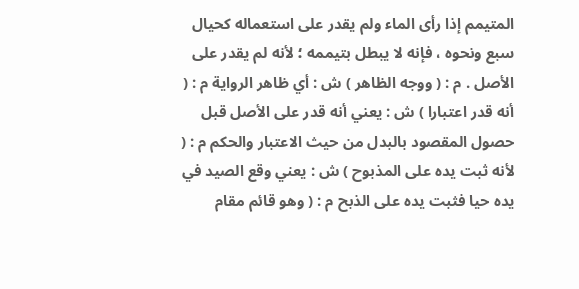المتيمم إذا رأى الماء ولم يقدر على استعماله كحيال سبع ونحوه ، فإنه لا يبطل بتيممه ؛ لأنه لم يقدر على الأصل . م : ( ووجه الظاهر ) ش : أي ظاهر الرواية م : ( أنه قدر اعتبارا ) ش : يعني أنه قدر على الأصل قبل حصول المقصود بالبدل من حيث الاعتبار والحكم م : ( لأنه ثبت يده على المذبوح ) ش : يعني وقع الصيد في يده حيا فثبت يده على الذبح م : ( وهو قائم مقام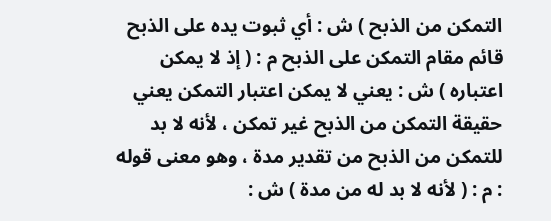التمكن من الذبح ) ش : أي ثبوت يده على الذبح قائم مقام التمكن على الذبح م : ( إذ لا يمكن اعتباره ) ش : يعني لا يمكن اعتبار التمكن يعني حقيقة التمكن من الذبح غير تمكن ، لأنه لا بد للتمكن من الذبح من تقدير مدة ، وهو معنى قوله : م : ( لأنه لا بد له من مدة ) ش :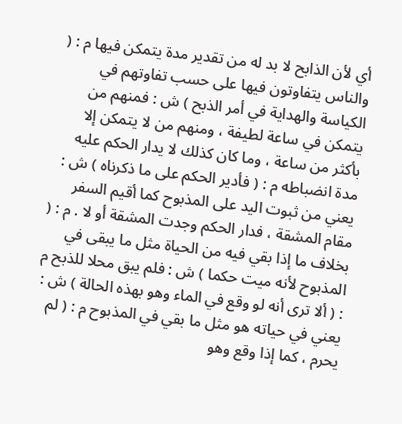أي لأن الذابح لا بد له من تقدير مدة يتمكن فيها م : ( والناس يتفاوتون فيها على حسب تفاوتهم في الكياسة والهداية في أمر الذبح ) ش : فمنهم من يتمكن في ساعة لطيفة ، ومنهم من لا يتمكن إلا بأكثر من ساعة ، وما كان كذلك لا يدار الحكم عليه مدة انضباطه م : ( فأدير الحكم على ما ذكرناه ) ش : يعني من ثبوت اليد على المذبوح كما أقيم السفر مقام المشقة ، فدار الحكم وجدت المشقة أو لا . م : ( بخلاف ما إذا بقي فيه من الحياة مثل ما يبقى في المذبوح لأنه ميت حكما ) ش : فلم يبق محلا للذبح م : ( ألا ترى أنه لو وقع في الماء وهو بهذه الحالة ) ش : يعني في حياته هو مثل ما بقي في المذبوح م : ( لم يحرم ، كما إذا وقع وهو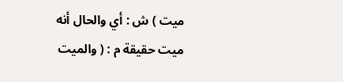ميت ) ش : أي والحال أنه ميت حقيقة م : ( والميت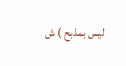ليس بمذبح ) ش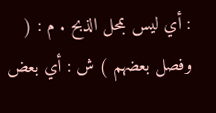: أي ليس بمحل الذبح . م : ( وفصل بعضهم ) ش : أي بعض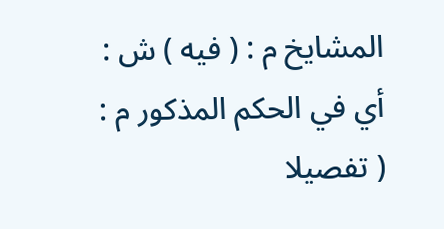المشايخ م : ( فيه ) ش : أي في الحكم المذكور م : ( تفصيلا